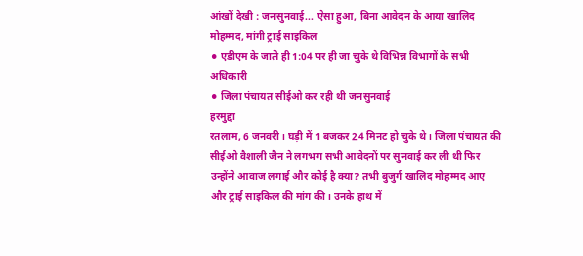आंखों देखी : जनसुनवाई... ऐसा हुआ, बिना आवेदन के आया खालिद मोहम्मद, मांगी ट्राई साइकिल
⚫ एडीएम के जाते ही 1:04 पर ही जा चुके थे विभिन्न विभागों के सभी अधिकारी
⚫ जिला पंचायत सीईओ कर रही थी जनसुनवाई
हरमुद्दा
रतलाम, 6 जनवरी। घड़ी में 1 बजकर 24 मिनट हो चुके थे। जिला पंचायत की सीईओ वैशाली जैन ने लगभग सभी आवेदनों पर सुनवाई कर ली थी फिर उन्होंने आवाज लगाई और कोई है क्या? तभी बुजुर्ग खालिद मोहम्मद आए और ट्राई साइकिल की मांग की। उनके हाथ में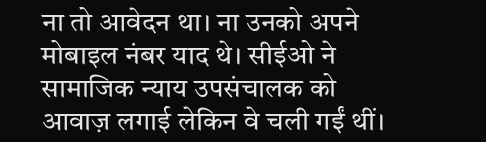ना तो आवेदन था। ना उनको अपने मोबाइल नंबर याद थे। सीईओ ने सामाजिक न्याय उपसंचालक को आवाज़ लगाई लेकिन वे चली गईं थीं।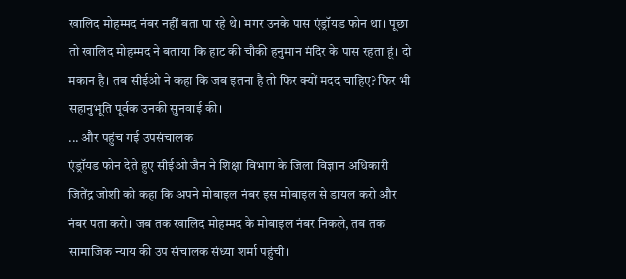खालिद मोहम्मद नंबर नहीं बता पा रहे थे। मगर उनके पास एंड्रॉयड फोन था। पूछा तो खालिद मोहम्मद ने बताया कि हाट की चौकी हनुमान मंदिर के पास रहता हूं। दो मकान है। तब सीईओ ने कहा कि जब इतना है तो फिर क्यों मदद चाहिए? फिर भी सहानुभूति पूर्वक उनकी सुनवाई की।
... और पहुंच गई उपसंचालक
एंड्रॉयड फोन देते हुए सीईओ जैन ने शिक्षा विभाग के जिला विज्ञान अधिकारी जितेंद्र जोशी को कहा कि अपने मोबाइल नंबर इस मोबाइल से डायल करो और नंबर पता करो। जब तक खालिद मोहम्मद के मोबाइल नंबर निकले, तब तक सामाजिक न्याय की उप संचालक संध्या शर्मा पहुंची।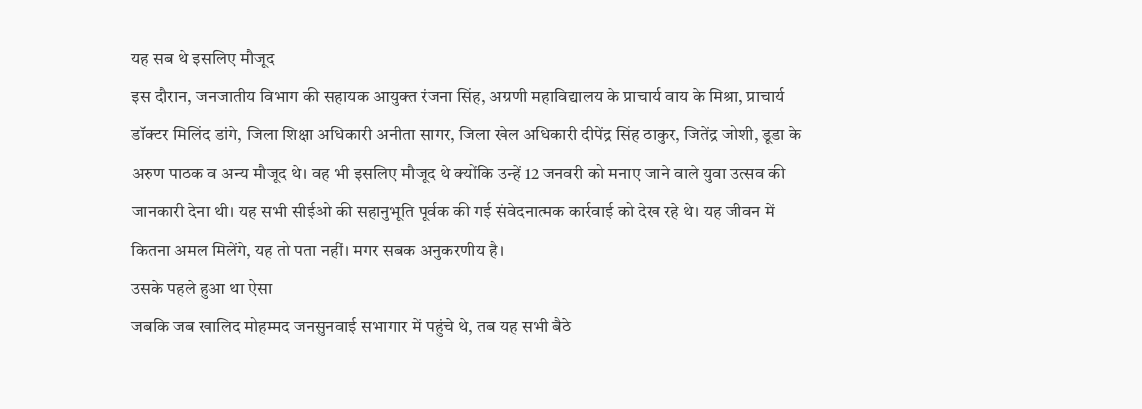यह सब थे इसलिए मौजूद
इस दौरान, जनजातीय विभाग की सहायक आयुक्त रंजना सिंह, अग्रणी महाविद्यालय के प्राचार्य वाय के मिश्रा, प्राचार्य डॉक्टर मिलिंद डांगे, जिला शिक्षा अधिकारी अनीता सागर, जिला खेल अधिकारी दीपेंद्र सिंह ठाकुर, जितेंद्र जोशी, डूडा के अरुण पाठक व अन्य मौजूद थे। वह भी इसलिए मौजूद थे क्योंकि उन्हें 12 जनवरी को मनाए जाने वाले युवा उत्सव की जानकारी देना थी। यह सभी सीईओ की सहानुभूति पूर्वक की गई संवेदनात्मक कार्रवाई को देख रहे थे। यह जीवन में कितना अमल मिलेंगे, यह तो पता नहीं। मगर सबक अनुकरणीय है।
उसके पहले हुआ था ऐसा
जबकि जब खालिद मोहम्मद जनसुनवाई सभागार में पहुंचे थे, तब यह सभी बैठे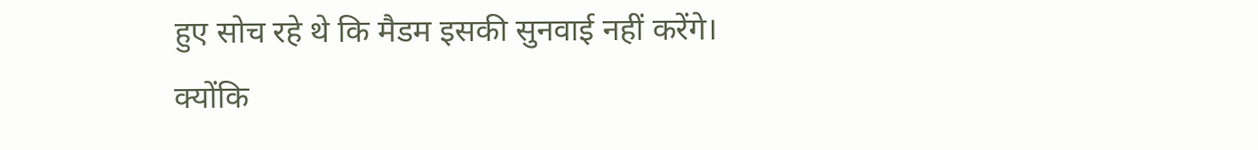हुए सोच रहे थे कि मैडम इसकी सुनवाई नहीं करेंगे। क्योंकि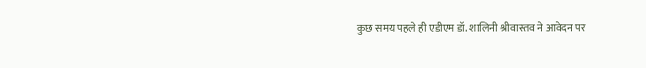कुछ समय पहले ही एडीएम डॉ. शालिनी श्रीवास्तव ने आवेदन पर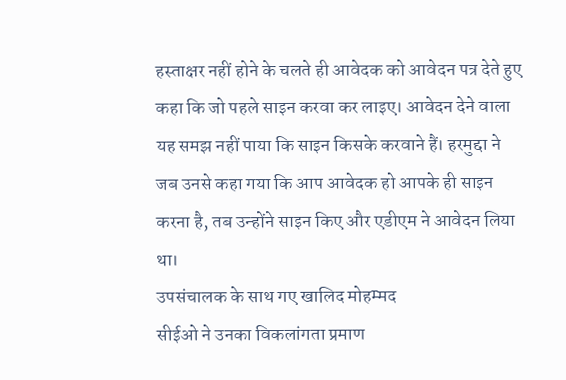हस्ताक्षर नहीं होने के चलते ही आवेदक को आवेदन पत्र देते हुए कहा कि जो पहले साइन करवा कर लाइए। आवेदन देने वाला यह समझ नहीं पाया कि साइन किसके करवाने हैं। हरमुद्दा ने जब उनसे कहा गया कि आप आवेदक हो आपके ही साइन करना है, तब उन्होंने साइन किए और एडीएम ने आवेदन लिया था।
उपसंचालक के साथ गए खालिद मोहम्मद
सीईओ ने उनका विकलांगता प्रमाण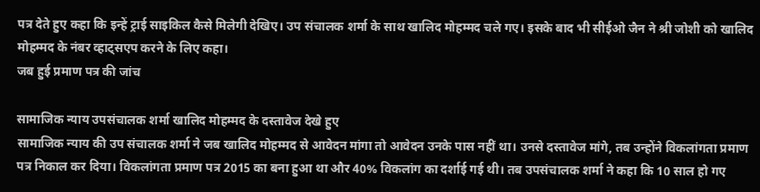पत्र देते हुए कहा कि इन्हें ट्राई साइकिल कैसे मिलेगी देखिए। उप संचालक शर्मा के साथ खालिद मोहम्मद चले गए। इसके बाद भी सीईओ जैन ने श्री जोशी को खालिद मोहम्मद के नंबर व्हाट्सएप करने के लिए कहा।
जब हुई प्रमाण पत्र की जांच

सामाजिक न्याय उपसंचालक शर्मा खालिद मोहम्मद के दस्तावेज देखे हुए
सामाजिक न्याय की उप संचालक शर्मा ने जब खालिद मोहम्मद से आवेदन मांगा तो आवेदन उनके पास नहीं था। उनसे दस्तावेज मांगे, तब उन्होंने विकलांगता प्रमाण पत्र निकाल कर दिया। विकलांगता प्रमाण पत्र 2015 का बना हुआ था और 40% विकलांग का दर्शाई गई थी। तब उपसंचालक शर्मा ने कहा कि 10 साल हो गए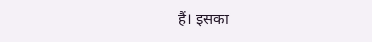हैं। इसका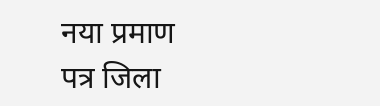नया प्रमाण पत्र जिला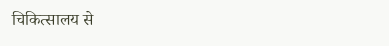चिकित्सालय से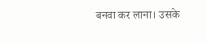बनवा कर लाना। उसके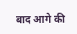बाद आगे की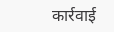कार्रवाई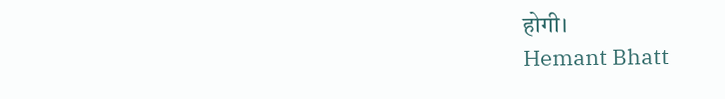होगी।
Hemant Bhatt